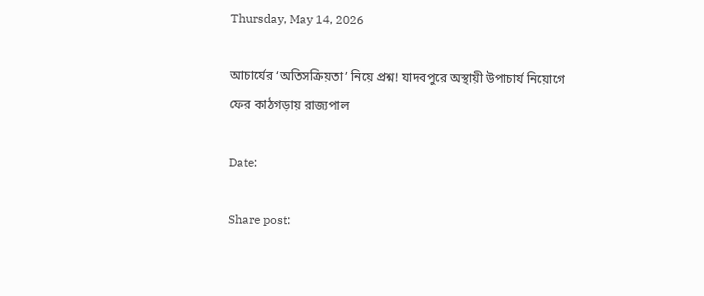Thursday, May 14, 2026

আচার্যের ‘অতিসক্রিয়তা’ নিয়ে প্রশ্ন! যাদবপুরে অস্থায়ী উপাচার্য নিয়োগে ফের কাঠগড়ায় রাজ্যপাল

Date:

Share post: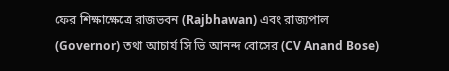ফের শিক্ষাক্ষেত্রে রাজভবন (Rajbhawan) এবং রাজ্যপাল (Governor) তথা আচার্য সি ভি আনন্দ বোসের (CV Anand Bose)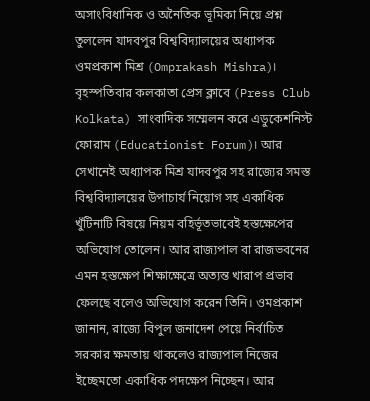অসাংবিধানিক ও অনৈতিক ভূমিকা নিয়ে প্রশ্ন তুললেন যাদবপুর বিশ্ববিদ্যালয়ের অধ্যাপক ওমপ্রকাশ মিশ্র (Omprakash Mishra)। বৃহস্পতিবার কলকাতা প্রেস ক্লাবে (Press Club Kolkata) সাংবাদিক সম্মেলন করে এডুকেশনিস্ট ফোরাম (Educationist Forum)। আর সেখানেই অধ্যাপক মিশ্র যাদবপুর সহ রাজ্যের সমস্ত বিশ্ববিদ্যালয়ের উপাচার্য নিয়োগ সহ একাধিক খুঁটিনাটি বিষয়ে নিয়ম বহির্ভূতভাবেই হস্তক্ষেপের অভিযোগ তোলেন। আর রাজ্যপাল বা রাজভবনের এমন হস্তক্ষেপ শিক্ষাক্ষেত্রে অত্যন্ত খারাপ প্রভাব ফেলছে বলেও অভিযোগ করেন তিনি। ওমপ্রকাশ জানান, রাজ্যে বিপুল জনাদেশ পেয়ে নির্বাচিত সরকার ক্ষমতায় থাকলেও রাজ্যপাল নিজের ইচ্ছেমতো একাধিক পদক্ষেপ নিচ্ছেন। আর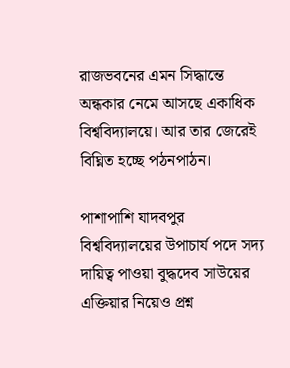রাজভবনের এমন সিদ্ধান্তে অন্ধকার নেমে আসছে একাধিক বিশ্ববিদ্যালয়ে। আর তার জেরেই বিঘ্নিত হচ্ছে পঠনপাঠন।

পাশাপাশি যাদবপুর বিশ্ববিদ্যালয়ের উপাচার্য পদে সদ্য দায়িত্ব পাওয়া বুদ্ধদেব সাউয়ের এক্তিয়ার নিয়েও প্রশ্ন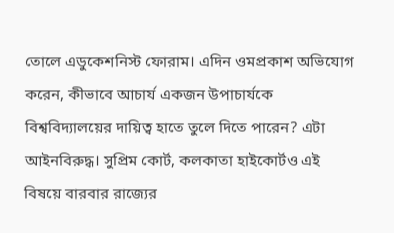তোলে এডুকেশনিস্ট ফোরাম। এদিন ওমপ্রকাশ অভিযোগ করেন, কীভাবে আচার্য একজন উপাচার্যকে বিশ্ববিদ্যালয়ের দায়িত্ব হাতে তুলে দিতে পারেন? এটা আইনবিরুদ্ধ। সুপ্রিম কোর্ট, কলকাতা হাইকোর্টও এই বিষয়ে বারবার রাজ্যের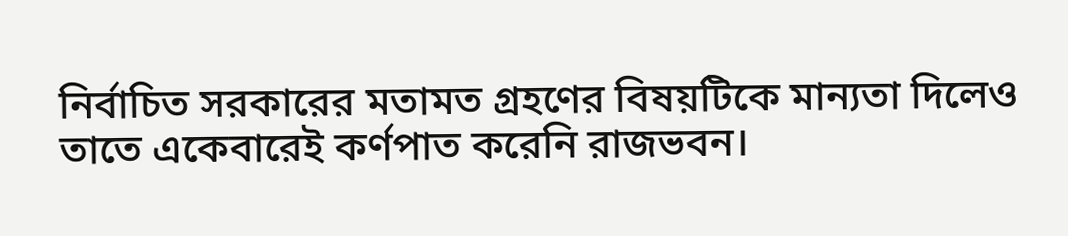নির্বাচিত সরকারের মতামত গ্রহণের বিষয়টিকে মান্যতা দিলেও তাতে একেবারেই কর্ণপাত করেনি রাজভবন।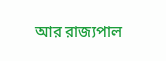আর রাজ্যপাল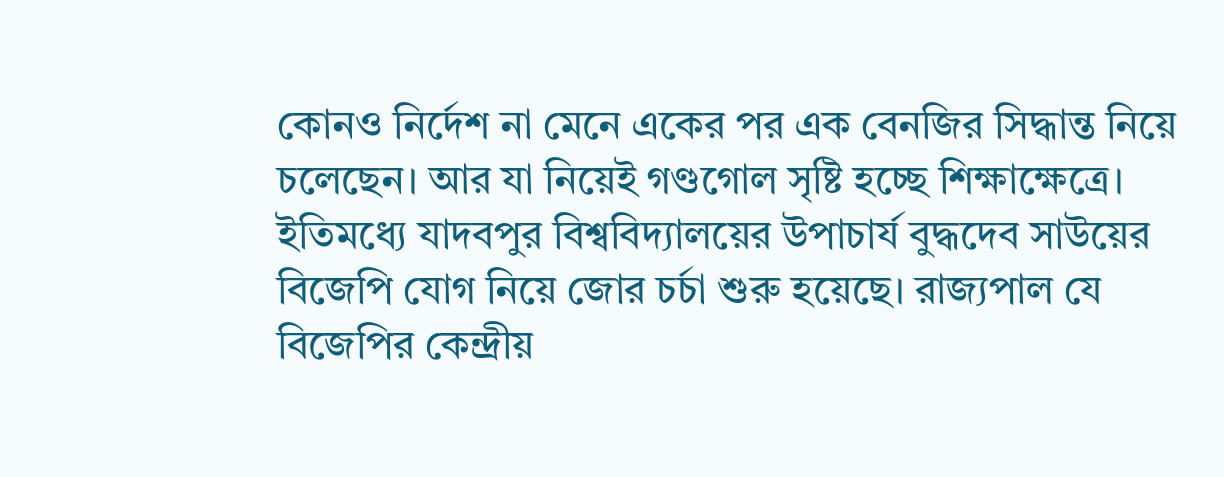কোনও নির্দেশ না মেনে একের পর এক বেনজির সিদ্ধান্ত নিয়ে চলেছেন। আর যা নিয়েই গণ্ডগোল সৃষ্টি হচ্ছে শিক্ষাক্ষেত্রে। ইতিমধ্যে যাদবপুর বিশ্ববিদ্যালয়ের উপাচার্য বুদ্ধদেব সাউয়ের বিজেপি যোগ নিয়ে জোর চর্চা শুরু হয়েছে। রাজ্যপাল যে বিজেপির কেন্দ্রীয়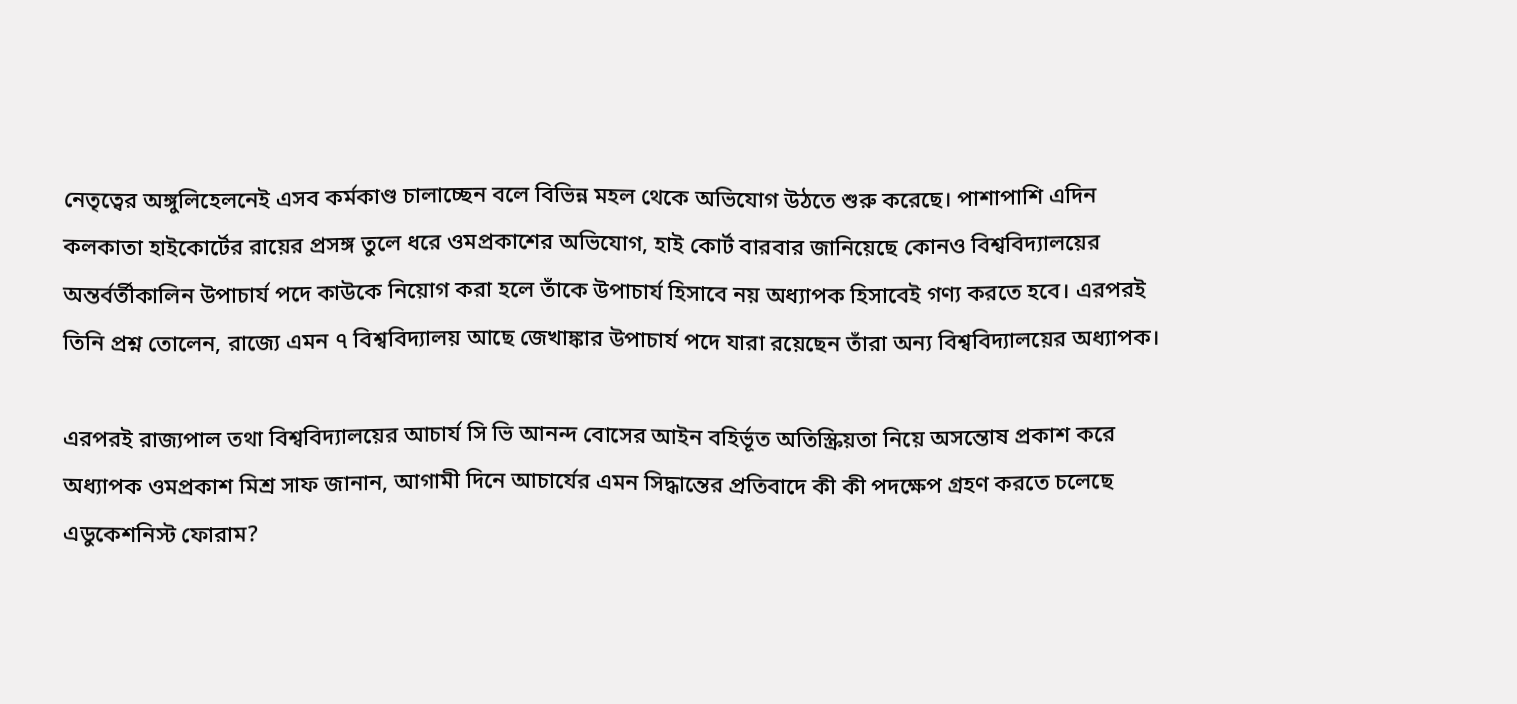নেতৃত্বের অঙ্গুলিহেলনেই এসব কর্মকাণ্ড চালাচ্ছেন বলে বিভিন্ন মহল থেকে অভিযোগ উঠতে শুরু করেছে। পাশাপাশি এদিন কলকাতা হাইকোর্টের রায়ের প্রসঙ্গ তুলে ধরে ওমপ্রকাশের অভিযোগ, হাই কোর্ট বারবার জানিয়েছে কোনও বিশ্ববিদ্যালয়ের অন্তর্বর্তীকালিন উপাচার্য পদে কাউকে নিয়োগ করা হলে তাঁকে উপাচার্য হিসাবে নয় অধ্যাপক হিসাবেই গণ্য করতে হবে। এরপরই তিনি প্রশ্ন তোলেন, রাজ্যে এমন ৭ বিশ্ববিদ্যালয় আছে জেখাঙ্কার উপাচার্য পদে যারা রয়েছেন তাঁরা অন্য বিশ্ববিদ্যালয়ের অধ্যাপক।

এরপরই রাজ্যপাল তথা বিশ্ববিদ্যালয়ের আচার্য সি ভি আনন্দ বোসের আইন বহির্ভূত অতিস্ক্রিয়তা নিয়ে অসন্তোষ প্রকাশ করে অধ্যাপক ওমপ্রকাশ মিশ্র সাফ জানান, আগামী দিনে আচার্যের এমন সিদ্ধান্তের প্রতিবাদে কী কী পদক্ষেপ গ্রহণ করতে চলেছে এডুকেশনিস্ট ফোরাম?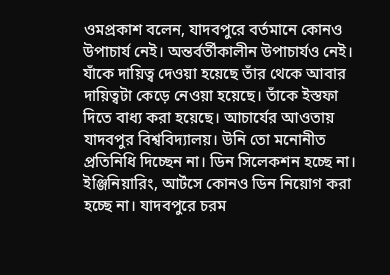ওমপ্রকাশ বলেন, যাদবপুরে বর্তমানে কোনও উপাচার্য নেই। অন্তর্বর্তীকালীন উপাচার্যও নেই। যাঁকে দায়িত্ব দেওয়া হয়েছে তাঁর থেকে আবার দায়িত্বটা কেড়ে নেওয়া হয়েছে। তাঁকে ইস্তফা দিতে বাধ্য করা হয়েছে। আচার্যের আওতায় যাদবপুর বিশ্ববিদ্যালয়। উনি তো মনোনীত প্রতিনিধি দিচ্ছেন না। ডিন সিলেকশন হচ্ছে না। ইঞ্জিনিয়ারিং, আর্টসে কোনও ডিন নিয়োগ করা হচ্ছে না। যাদবপুরে চরম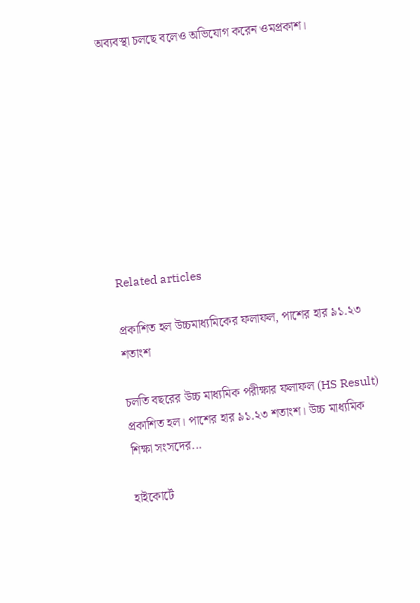অব্যবস্থা চলছে বলেও অভিযোগ করেন ওমপ্রকাশ।









Related articles

প্রকাশিত হল উচ্চমাধ্যমিকের ফলাফল, পাশের হার ৯১.২৩ শতাংশ

চলতি বছরের উচ্চ মাধ্যমিক পরীক্ষার ফলাফল (HS Result) প্রকাশিত হল। পাশের হার ৯১.২৩ শতাংশ। উচ্চ মাধ্যমিক শিক্ষা সংসদের...

হাইকোর্টে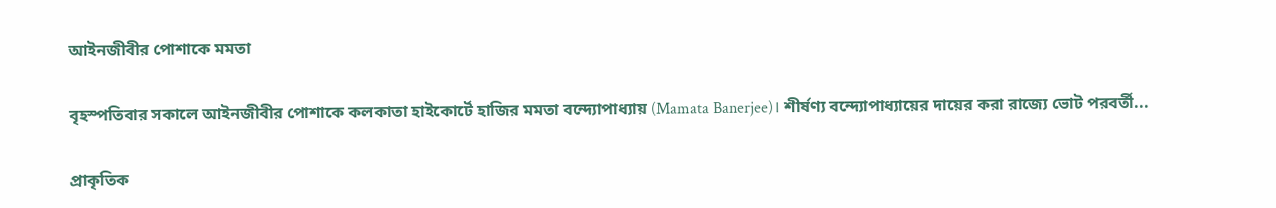আইনজীবীর পোশাকে মমতা

বৃহস্পতিবার সকালে আইনজীবীর পোশাকে কলকাতা হাইকোর্টে হাজির মমতা বন্দ্যোপাধ্যায় (Mamata Banerjee)। শীর্ষণ্য বন্দ্যোপাধ্যায়ের দায়ের করা রাজ্যে ভোট পরবর্তী...

প্রাকৃতিক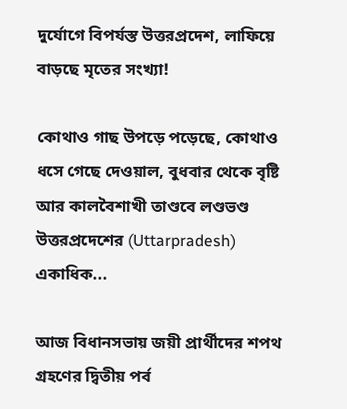দুর্যোগে বিপর্যস্ত উত্তরপ্রদেশ, লাফিয়ে বাড়ছে মৃতের সংখ্যা!

কোথাও গাছ উপড়ে পড়েছে, কোথাও ধসে গেছে দেওয়াল, বুধবার থেকে বৃষ্টি আর কালবৈশাখী তাণ্ডবে লণ্ডভণ্ড উত্তরপ্রদেশের (Uttarpradesh) একাধিক...

আজ বিধানসভায় জয়ী প্রার্থীদের শপথ গ্রহণের দ্বিতীয় পর্ব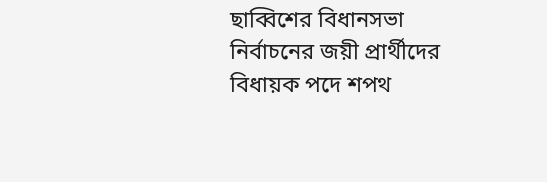ছাব্বিশের বিধানসভা নির্বাচনের জয়ী প্রার্থীদের বিধায়ক পদে শপথ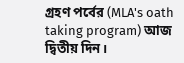গ্রহণ পর্বের (MLA's oath taking program) আজ দ্বিতীয় দিন।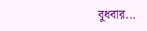বুধবার...